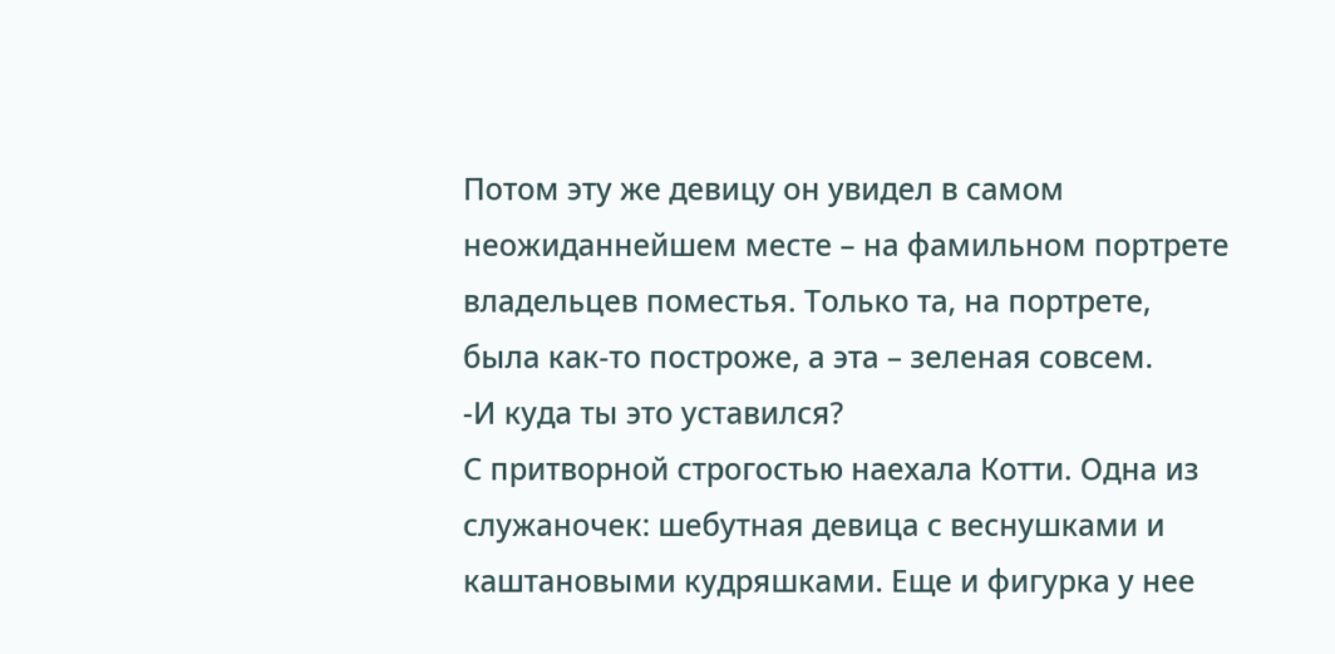Потом эту же девицу он увидел в самом неожиданнейшем месте – на фамильном портрете владельцев поместья. Только та, на портрете, была как-то построже, а эта – зеленая совсем.
-И куда ты это уставился?
С притворной строгостью наехала Котти. Одна из служаночек: шебутная девица с веснушками и каштановыми кудряшками. Еще и фигурка у нее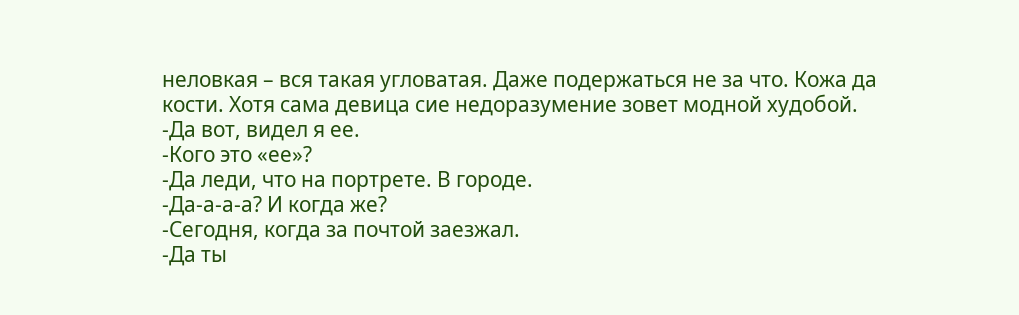неловкая – вся такая угловатая. Даже подержаться не за что. Кожа да кости. Хотя сама девица сие недоразумение зовет модной худобой.
-Да вот, видел я ее.
-Кого это «ее»?
-Да леди, что на портрете. В городе.
-Да-а-а-а? И когда же?
-Сегодня, когда за почтой заезжал.
-Да ты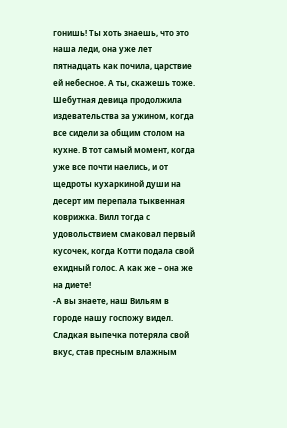гонишь! Ты хоть знаешь, что это наша леди, она уже лет пятнадцать как почила, царствие ей небесное. А ты, скажешь тоже.
Шебутная девица продолжила издевательства за ужином, когда все сидели за общим столом на кухне. В тот самый момент, когда уже все почти наелись, и от щедроты кухаркиной души на десерт им перепала тыквенная коврижка. Вилл тогда с удовольствием смаковал первый кусочек, когда Котти подала свой ехидный голос. А как же – она же на диете!
-А вы знаете, наш Вильям в городе нашу госпожу видел.
Сладкая выпечка потеряла свой вкус, став пресным влажным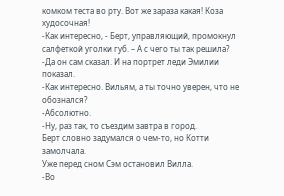комком теста во рту. Вот же зараза какая! Коза худосочная!
-Как интересно, - Берт, управляющий, промокнул салфеткой уголки губ. – А с чего ты так решила?
-Да он сам сказал. И на портрет леди Эмилии показал.
-Как интересно. Вильям, а ты точно уверен, что не обознался?
-Абсолютно.
-Ну, раз так, то съездим завтра в город.
Берт словно задумался о чем-то, но Котти замолчала.
Уже перед сном Сэм остановил Вилла.
-Во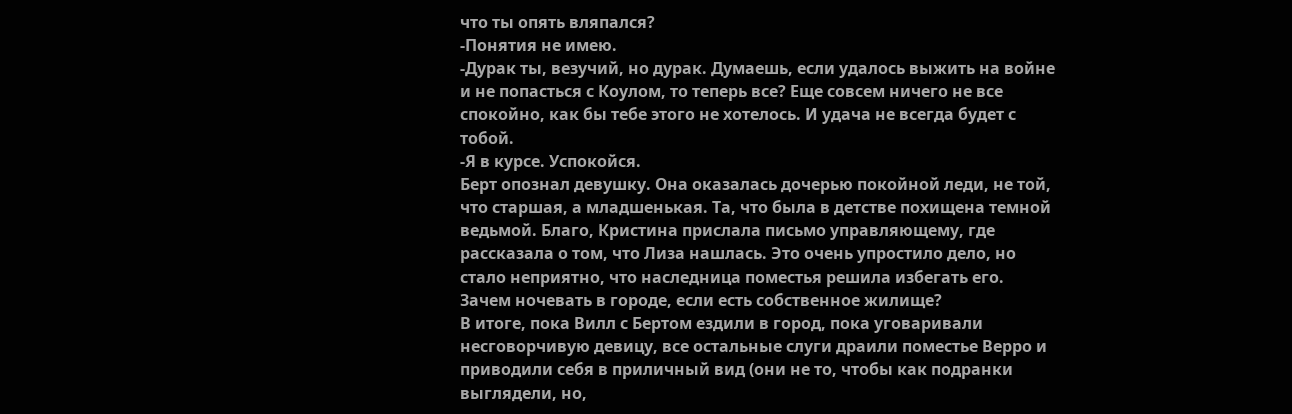что ты опять вляпался?
-Понятия не имею.
-Дурак ты, везучий, но дурак. Думаешь, если удалось выжить на войне и не попасться с Коулом, то теперь все? Еще совсем ничего не все спокойно, как бы тебе этого не хотелось. И удача не всегда будет с тобой.
-Я в курсе. Успокойся.
Берт опознал девушку. Она оказалась дочерью покойной леди, не той, что старшая, а младшенькая. Та, что была в детстве похищена темной ведьмой. Благо, Кристина прислала письмо управляющему, где рассказала о том, что Лиза нашлась. Это очень упростило дело, но стало неприятно, что наследница поместья решила избегать его. Зачем ночевать в городе, если есть собственное жилище?
В итоге, пока Вилл с Бертом ездили в город, пока уговаривали несговорчивую девицу, все остальные слуги драили поместье Верро и приводили себя в приличный вид (они не то, чтобы как подранки выглядели, но,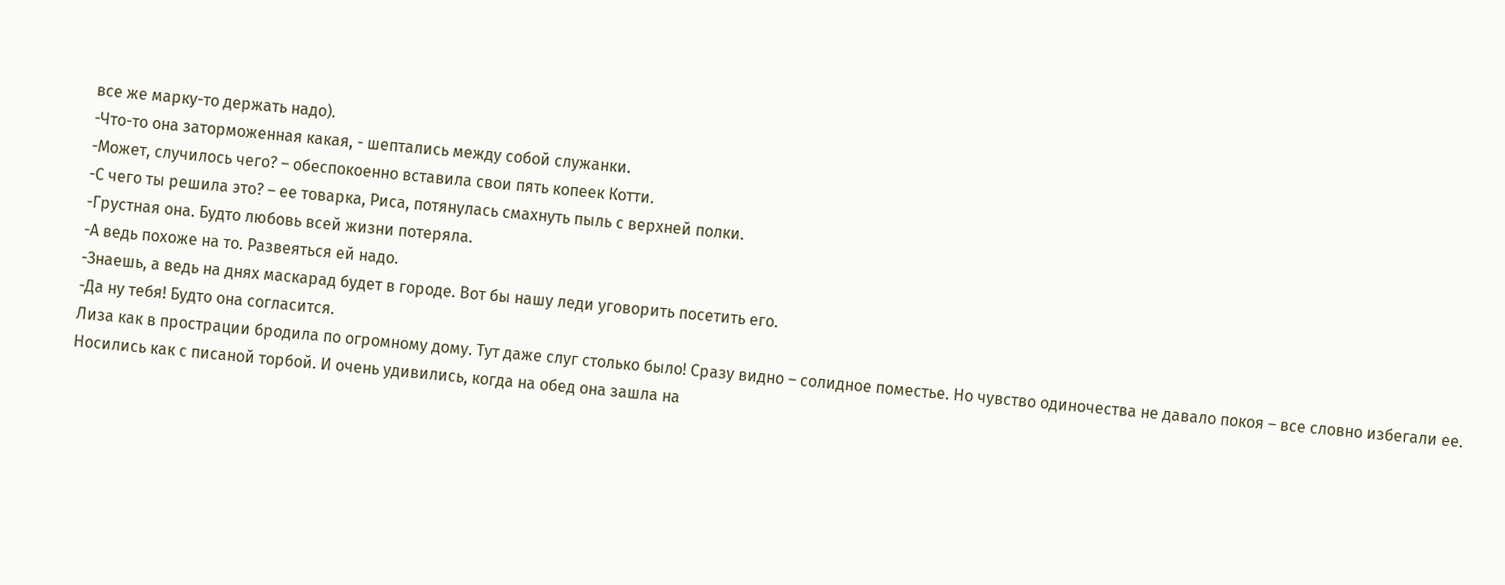все же марку-то держать надо).
-Что-то она заторможенная какая, - шептались между собой служанки.
-Может, случилось чего? – обеспокоенно вставила свои пять копеек Котти.
-С чего ты решила это? – ее товарка, Риса, потянулась смахнуть пыль с верхней полки.
-Грустная она. Будто любовь всей жизни потеряла.
-А ведь похоже на то. Развеяться ей надо.
-Знаешь, а ведь на днях маскарад будет в городе. Вот бы нашу леди уговорить посетить его.
-Да ну тебя! Будто она согласится.
Лиза как в прострации бродила по огромному дому. Тут даже слуг столько было! Сразу видно – солидное поместье. Но чувство одиночества не давало покоя – все словно избегали ее. Носились как с писаной торбой. И очень удивились, когда на обед она зашла на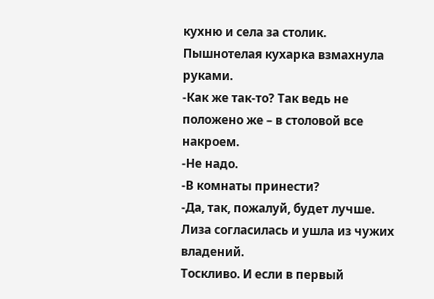кухню и села за столик. Пышнотелая кухарка взмахнула руками.
-Как же так-то? Так ведь не положено же – в столовой все накроем.
-Не надо.
-В комнаты принести?
-Да, так, пожалуй, будет лучше.
Лиза согласилась и ушла из чужих владений.
Тоскливо. И если в первый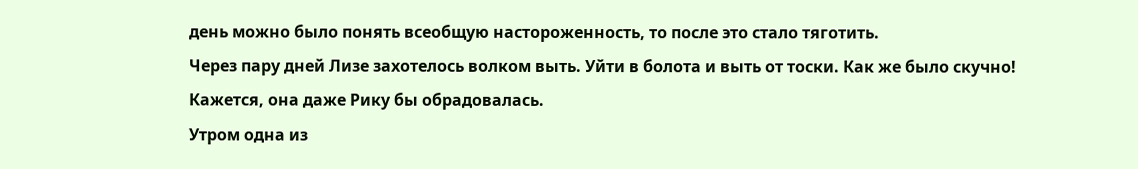день можно было понять всеобщую настороженность, то после это стало тяготить.
Через пару дней Лизе захотелось волком выть. Уйти в болота и выть от тоски. Как же было скучно!
Кажется, она даже Рику бы обрадовалась.
Утром одна из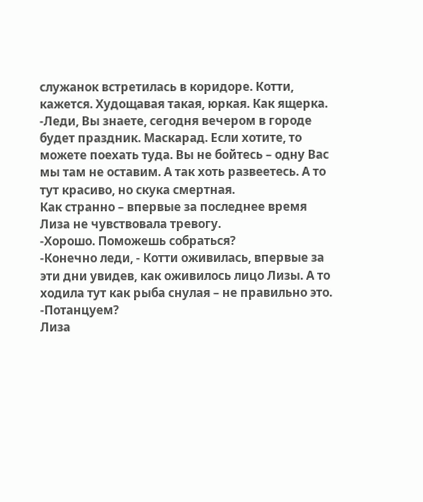служанок встретилась в коридоре. Котти, кажется. Худощавая такая, юркая. Как ящерка.
-Леди, Вы знаете, сегодня вечером в городе будет праздник. Маскарад. Если хотите, то можете поехать туда. Вы не бойтесь – одну Вас мы там не оставим. А так хоть развеетесь. А то тут красиво, но скука смертная.
Как странно – впервые за последнее время Лиза не чувствовала тревогу.
-Хорошо. Поможешь собраться?
-Конечно леди, - Котти оживилась, впервые за эти дни увидев, как оживилось лицо Лизы. А то ходила тут как рыба снулая – не правильно это.
-Потанцуем?
Лиза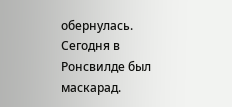обернулась. Сегодня в Ронсвилде был маскарад.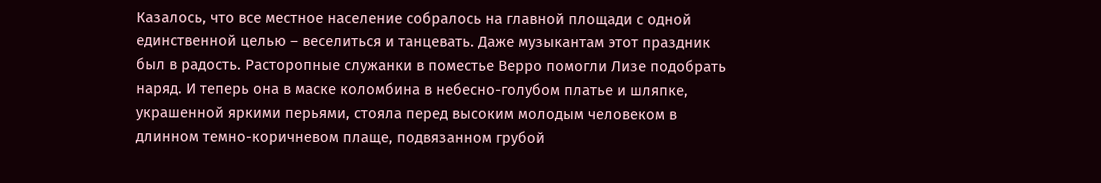Казалось, что все местное население собралось на главной площади с одной единственной целью – веселиться и танцевать. Даже музыкантам этот праздник был в радость. Расторопные служанки в поместье Верро помогли Лизе подобрать наряд. И теперь она в маске коломбина в небесно-голубом платье и шляпке, украшенной яркими перьями, стояла перед высоким молодым человеком в длинном темно-коричневом плаще, подвязанном грубой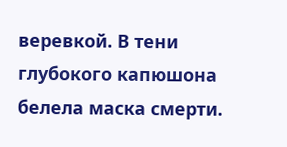веревкой. В тени глубокого капюшона белела маска смерти.